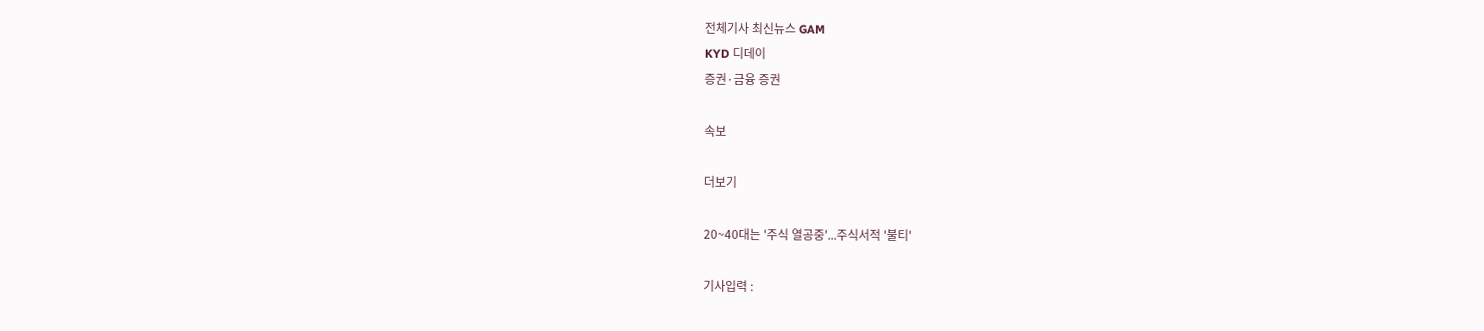전체기사 최신뉴스 GAM
KYD 디데이
증권·금융 증권

속보

더보기

20~40대는 '주식 열공중'...주식서적 '불티'

기사입력 :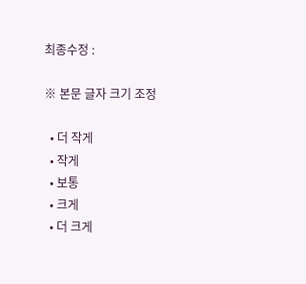최종수정 :

※ 본문 글자 크기 조정

  • 더 작게
  • 작게
  • 보통
  • 크게
  • 더 크게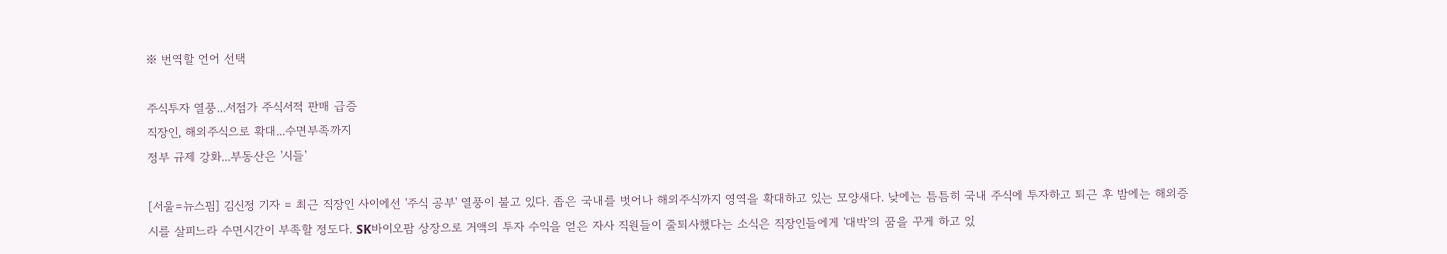※ 번역할 언어 선택

주식투자 열풍...서점가 주식서적 판매 급증
직장인, 해외주식으로 확대...수면부족까지
정부 규제 강화...부동산은 '시들'

[서울=뉴스핌] 김신정 기자 = 최근 직장인 사이에선 '주식 공부' 열풍이 불고 있다. 좁은 국내를 벗어나 해외주식까지 영역을 확대하고 있는 모양새다. 낮에는 틈틈히 국내 주식에 투자하고 퇴근 후 밤에는 해외증시를 살피느라 수면시간이 부족할 정도다. SK바이오팜 상장으로 거액의 투자 수익을 얻은 자사 직원들이 줄퇴사했다는 소식은 직장인들에게 '대박'의 꿈을 꾸게 하고 있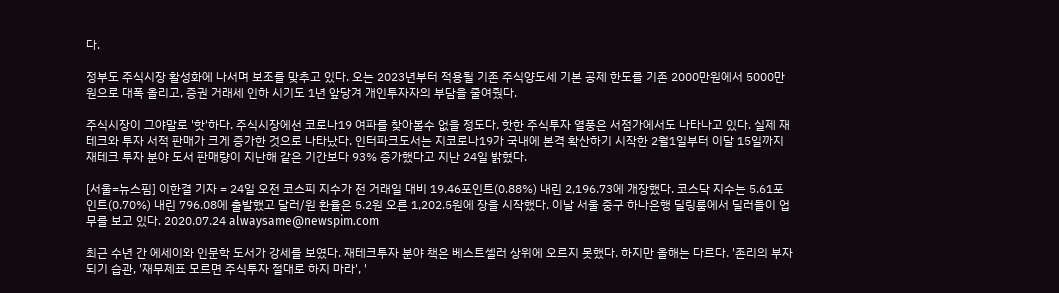다.

정부도 주식시장 활성화에 나서며 보조를 맞추고 있다. 오는 2023년부터 적용될 기존 주식양도세 기본 공제 한도를 기존 2000만원에서 5000만원으로 대폭 올리고, 증권 거래세 인하 시기도 1년 앞당겨 개인투자자의 부담을 줄여줬다.

주식시장이 그야말로 '핫'하다. 주식시장에선 코로나19 여파를 찾아볼수 없을 정도다. 핫한 주식투자 열풍은 서점가에서도 나타나고 있다. 실제 재테크와 투자 서적 판매가 크게 증가한 것으로 나타났다. 인터파크도서는 지코로나19가 국내에 본격 확산하기 시작한 2월1일부터 이달 15일까지 재테크 투자 분야 도서 판매량이 지난해 같은 기간보다 93% 증가했다고 지난 24일 밝혔다.

[서울=뉴스핌] 이한결 기자 = 24일 오전 코스피 지수가 전 거래일 대비 19.46포인트(0.88%) 내린 2,196.73에 개장했다. 코스닥 지수는 5.61포인트(0.70%) 내린 796.08에 출발했고 달러/원 환율은 5.2원 오른 1,202.5원에 장을 시작했다. 이날 서울 중구 하나은행 딜링룸에서 딜러들이 업무를 보고 있다. 2020.07.24 alwaysame@newspim.com

최근 수년 간 에세이와 인문학 도서가 강세를 보였다. 재테크투자 분야 책은 베스트셀러 상위에 오르지 못했다. 하지만 올해는 다르다. '존리의 부자되기 습관, '재무제표 모르면 주식투자 절대로 하지 마라', '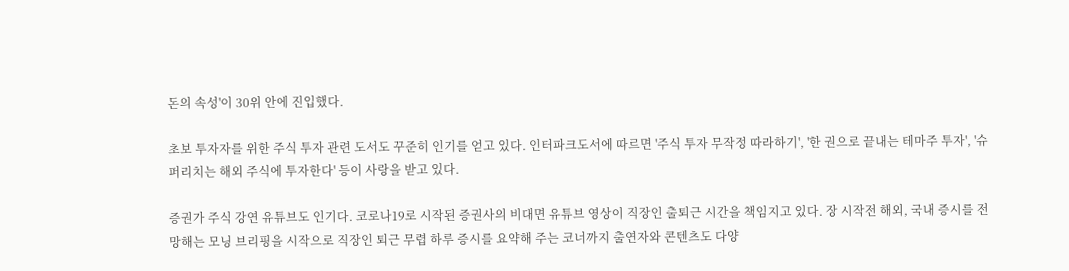돈의 속성'이 30위 안에 진입했다.

초보 투자자를 위한 주식 투자 관련 도서도 꾸준히 인기를 얻고 있다. 인터파크도서에 따르면 '주식 투자 무작정 따라하기', '한 권으로 끝내는 테마주 투자', '슈퍼리치는 해외 주식에 투자한다' 등이 사랑을 받고 있다.

증권가 주식 강연 유튜브도 인기다. 코로나19로 시작된 증권사의 비대면 유튜브 영상이 직장인 출퇴근 시간을 책임지고 있다. 장 시작전 해외, 국내 증시를 전망해는 모닝 브리핑을 시작으로 직장인 퇴근 무렵 하루 증시를 요약해 주는 코너까지 출연자와 콘텐츠도 다양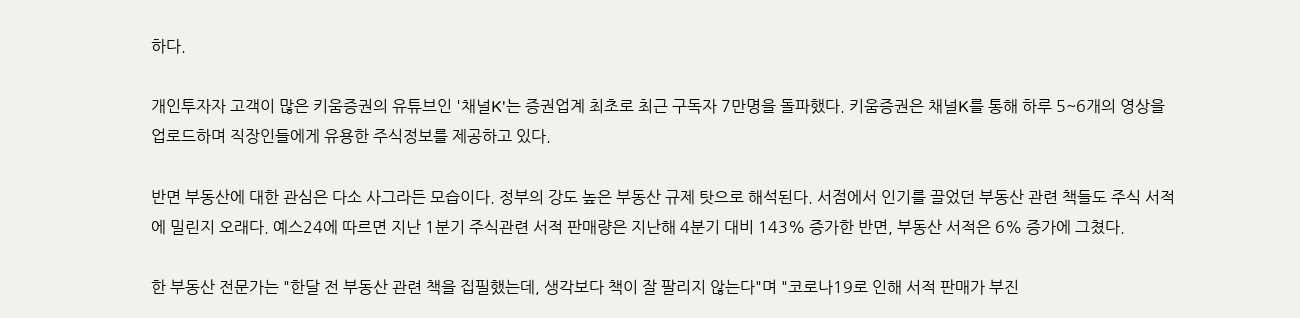하다.

개인투자자 고객이 많은 키움증권의 유튜브인 '채널K'는 증권업계 최초로 최근 구독자 7만명을 돌파했다. 키움증권은 채널K를 통해 하루 5~6개의 영상을 업로드하며 직장인들에게 유용한 주식정보를 제공하고 있다.

반면 부동산에 대한 관심은 다소 사그라든 모습이다. 정부의 강도 높은 부동산 규제 탓으로 해석된다. 서점에서 인기를 끌었던 부동산 관련 책들도 주식 서적에 밀린지 오래다. 예스24에 따르면 지난 1분기 주식관련 서적 판매량은 지난해 4분기 대비 143% 증가한 반면, 부동산 서적은 6% 증가에 그쳤다.

한 부동산 전문가는 "한달 전 부동산 관련 책을 집필했는데, 생각보다 책이 잘 팔리지 않는다"며 "코로나19로 인해 서적 판매가 부진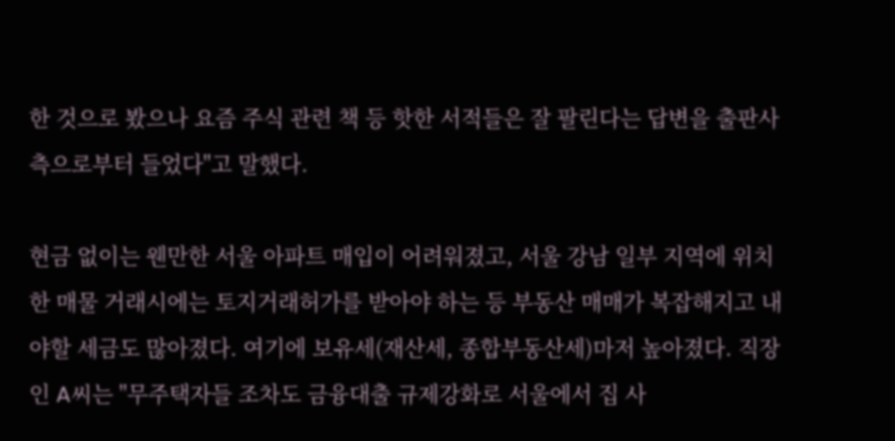한 것으로 봤으나 요즘 주식 관련 책 등 핫한 서적들은 잘 팔린다는 답변을 출판사측으로부터 들었다"고 말했다.

현금 없이는 웬만한 서울 아파트 매입이 어려워졌고, 서울 강남 일부 지역에 위치한 매물 거래시에는 토지거래허가를 받아야 하는 등 부동산 매매가 복잡해지고 내야할 세금도 많아졌다. 여기에 보유세(재산세, 종합부동산세)마저 높아졌다. 직장인 A씨는 "무주택자들 조차도 금융대출 규제강화로 서울에서 집 사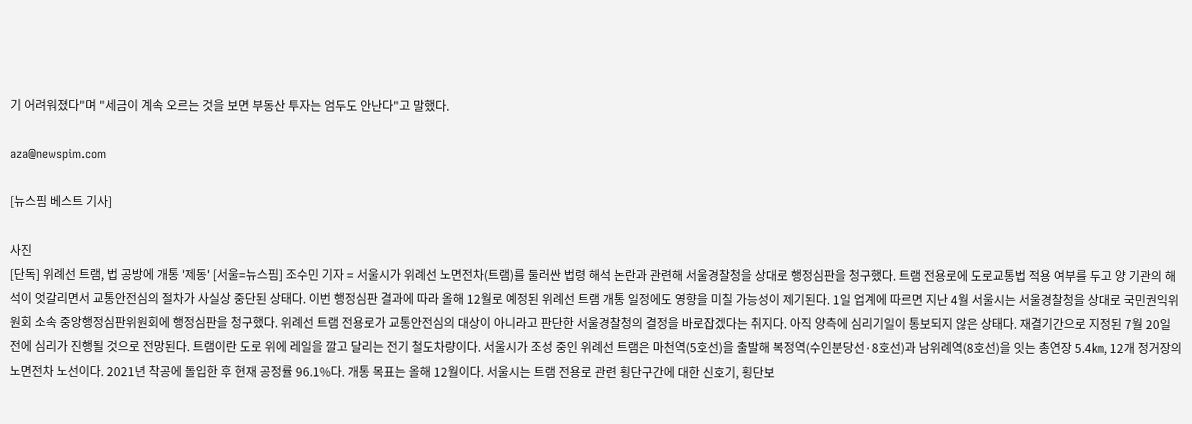기 어려워졌다"며 "세금이 계속 오르는 것을 보면 부동산 투자는 엄두도 안난다"고 말했다.

aza@newspim.com

[뉴스핌 베스트 기사]

사진
[단독] 위례선 트램, 법 공방에 개통 '제동' [서울=뉴스핌] 조수민 기자 = 서울시가 위례선 노면전차(트램)를 둘러싼 법령 해석 논란과 관련해 서울경찰청을 상대로 행정심판을 청구했다. 트램 전용로에 도로교통법 적용 여부를 두고 양 기관의 해석이 엇갈리면서 교통안전심의 절차가 사실상 중단된 상태다. 이번 행정심판 결과에 따라 올해 12월로 예정된 위례선 트램 개통 일정에도 영향을 미칠 가능성이 제기된다. 1일 업계에 따르면 지난 4월 서울시는 서울경찰청을 상대로 국민권익위원회 소속 중앙행정심판위원회에 행정심판을 청구했다. 위례선 트램 전용로가 교통안전심의 대상이 아니라고 판단한 서울경찰청의 결정을 바로잡겠다는 취지다. 아직 양측에 심리기일이 통보되지 않은 상태다. 재결기간으로 지정된 7월 20일 전에 심리가 진행될 것으로 전망된다. 트램이란 도로 위에 레일을 깔고 달리는 전기 철도차량이다. 서울시가 조성 중인 위례선 트램은 마천역(5호선)을 출발해 복정역(수인분당선·8호선)과 남위례역(8호선)을 잇는 총연장 5.4㎞, 12개 정거장의 노면전차 노선이다. 2021년 착공에 돌입한 후 현재 공정률 96.1%다. 개통 목표는 올해 12월이다. 서울시는 트램 전용로 관련 횡단구간에 대한 신호기, 횡단보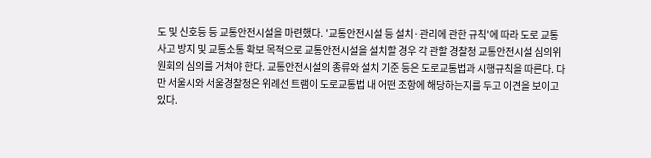도 및 신호등 등 교통안전시설을 마련했다. '교통안전시설 등 설치·관리에 관한 규칙'에 따라 도로 교통사고 방지 및 교통소통 확보 목적으로 교통안전시설을 설치할 경우 각 관할 경찰청 교통안전시설 심의위원회의 심의를 거쳐야 한다. 교통안전시설의 종류와 설치 기준 등은 도로교통법과 시행규칙을 따른다. 다만 서울시와 서울경찰청은 위례선 트램이 도로교통법 내 어떤 조항에 해당하는지를 두고 이견을 보이고 있다.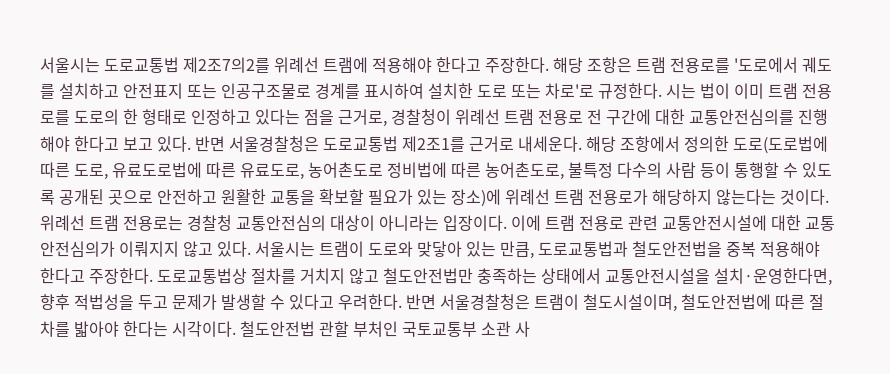서울시는 도로교통법 제2조7의2를 위례선 트램에 적용해야 한다고 주장한다. 해당 조항은 트램 전용로를 '도로에서 궤도를 설치하고 안전표지 또는 인공구조물로 경계를 표시하여 설치한 도로 또는 차로'로 규정한다. 시는 법이 이미 트램 전용로를 도로의 한 형태로 인정하고 있다는 점을 근거로, 경찰청이 위례선 트램 전용로 전 구간에 대한 교통안전심의를 진행해야 한다고 보고 있다. 반면 서울경찰청은 도로교통법 제2조1를 근거로 내세운다. 해당 조항에서 정의한 도로(도로법에 따른 도로, 유료도로법에 따른 유료도로, 농어촌도로 정비법에 따른 농어촌도로, 불특정 다수의 사람 등이 통행할 수 있도록 공개된 곳으로 안전하고 원활한 교통을 확보할 필요가 있는 장소)에 위례선 트램 전용로가 해당하지 않는다는 것이다. 위례선 트램 전용로는 경찰청 교통안전심의 대상이 아니라는 입장이다. 이에 트램 전용로 관련 교통안전시설에 대한 교통안전심의가 이뤄지지 않고 있다. 서울시는 트램이 도로와 맞닿아 있는 만큼, 도로교통법과 철도안전법을 중복 적용해야 한다고 주장한다. 도로교통법상 절차를 거치지 않고 철도안전법만 충족하는 상태에서 교통안전시설을 설치·운영한다면, 향후 적법성을 두고 문제가 발생할 수 있다고 우려한다. 반면 서울경찰청은 트램이 철도시설이며, 철도안전법에 따른 절차를 밟아야 한다는 시각이다. 철도안전법 관할 부처인 국토교통부 소관 사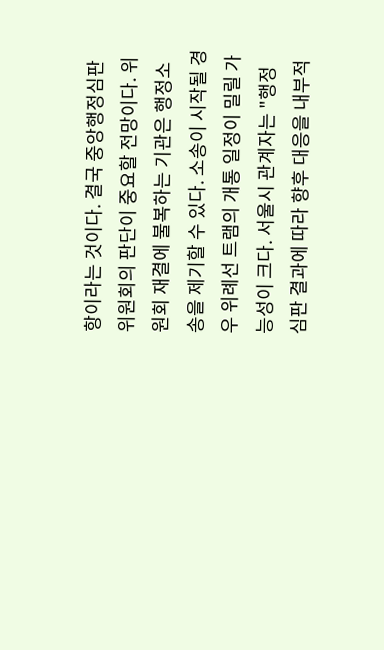항이라는 것이다. 결국 중앙행정심판위원회의 판단이 중요할 전망이다. 위원회 재결에 불복하는 기관은 행정소송을 제기할 수 있다. 소송이 시작될 경우 위례선 트램의 개통 일정이 밀릴 가능성이 크다. 서울시 관계자는 "행정심판 결과에 따라 향후 대응을 내부적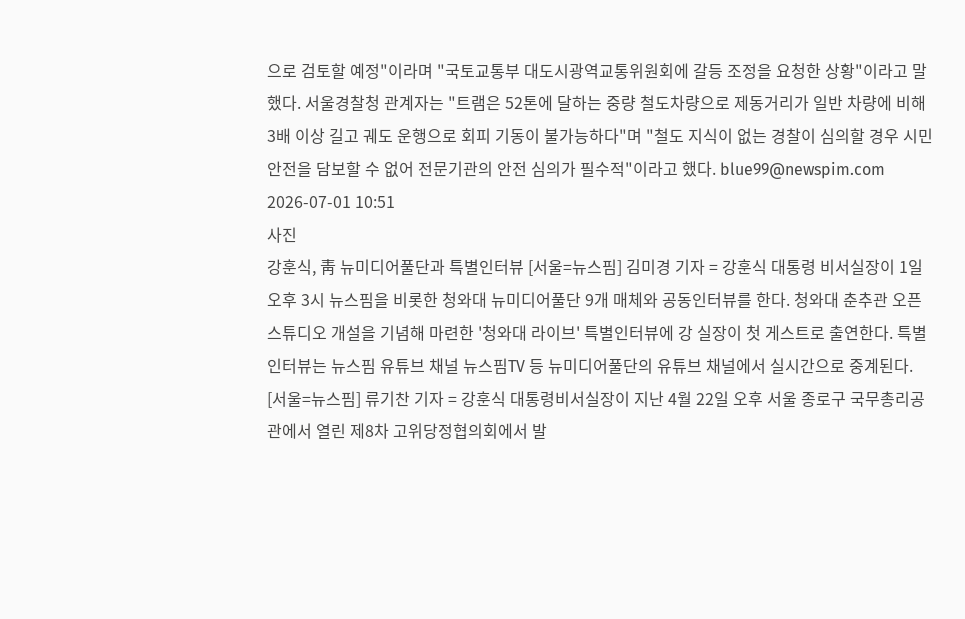으로 검토할 예정"이라며 "국토교통부 대도시광역교통위원회에 갈등 조정을 요청한 상황"이라고 말했다. 서울경찰청 관계자는 "트램은 52톤에 달하는 중량 철도차량으로 제동거리가 일반 차량에 비해 3배 이상 길고 궤도 운행으로 회피 기동이 불가능하다"며 "철도 지식이 없는 경찰이 심의할 경우 시민 안전을 담보할 수 없어 전문기관의 안전 심의가 필수적"이라고 했다. blue99@newspim.com 2026-07-01 10:51
사진
강훈식, 靑 뉴미디어풀단과 특별인터뷰 [서울=뉴스핌] 김미경 기자 = 강훈식 대통령 비서실장이 1일 오후 3시 뉴스핌을 비롯한 청와대 뉴미디어풀단 9개 매체와 공동인터뷰를 한다. 청와대 춘추관 오픈스튜디오 개설을 기념해 마련한 '청와대 라이브' 특별인터뷰에 강 실장이 첫 게스트로 출연한다. 특별인터뷰는 뉴스핌 유튜브 채널 뉴스핌TV 등 뉴미디어풀단의 유튜브 채널에서 실시간으로 중계된다.  [서울=뉴스핌] 류기찬 기자 = 강훈식 대통령비서실장이 지난 4월 22일 오후 서울 종로구 국무총리공관에서 열린 제8차 고위당정협의회에서 발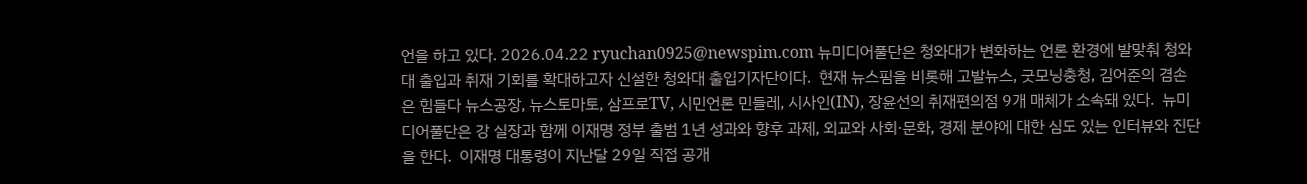언을 하고 있다. 2026.04.22 ryuchan0925@newspim.com 뉴미디어풀단은 청와대가 변화하는 언론 환경에 발맞춰 청와대 출입과 취재 기회를 확대하고자 신설한 청와대 출입기자단이다.  현재 뉴스핌을 비롯해 고발뉴스, 굿모닝충청, 김어준의 겸손은 힘들다 뉴스공장, 뉴스토마토, 삼프로TV, 시민언론 민들레, 시사인(IN), 장윤선의 취재편의점 9개 매체가 소속돼 있다.  뉴미디어풀단은 강 실장과 함께 이재명 정부 출범 1년 성과와 향후 과제, 외교와 사회·문화, 경제 분야에 대한 심도 있는 인터뷰와 진단을 한다.  이재명 대통령이 지난달 29일 직접 공개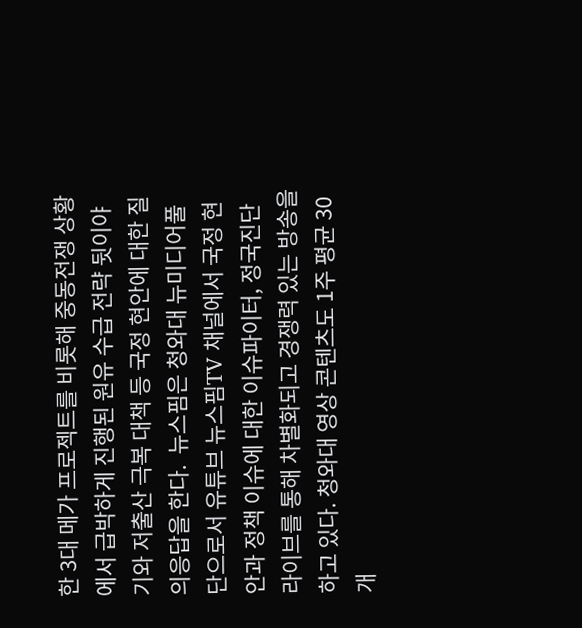한 3대 메가 프로젝트를 비롯해 중동전쟁 상황에서 급박하게 진행된 원유 수급 전략 뒷이야기와 저출산 극복 대책 등 국정 현안에 대한 질의응답을 한다.  뉴스핌은 청와대 뉴미디어풀단으로서 유튜브 뉴스핌TV 채널에서 국정 현안과 정책 이슈에 대한 이슈파이터, 정국진단 라이브를 통해 차별화되고 경쟁력 있는 방송을 하고 있다. 청와대 영상 콘텐츠도 1주 평균 30개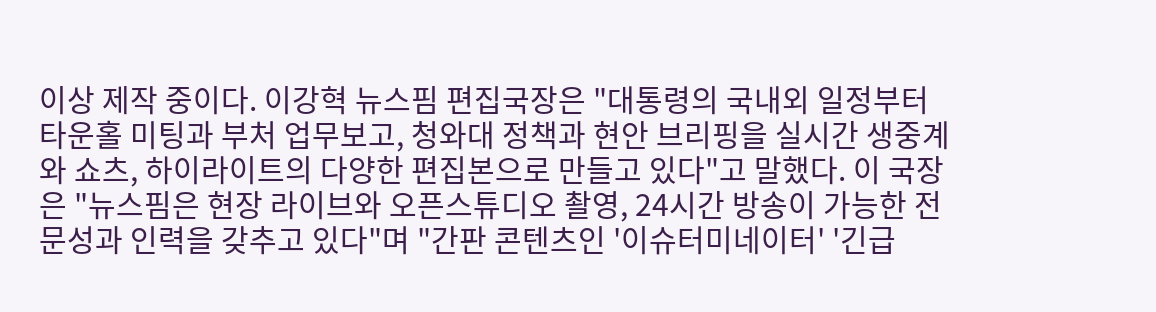이상 제작 중이다. 이강혁 뉴스핌 편집국장은 "대통령의 국내외 일정부터 타운홀 미팅과 부처 업무보고, 청와대 정책과 현안 브리핑을 실시간 생중계와 쇼츠, 하이라이트의 다양한 편집본으로 만들고 있다"고 말했다. 이 국장은 "뉴스핌은 현장 라이브와 오픈스튜디오 촬영, 24시간 방송이 가능한 전문성과 인력을 갖추고 있다"며 "간판 콘텐츠인 '이슈터미네이터' '긴급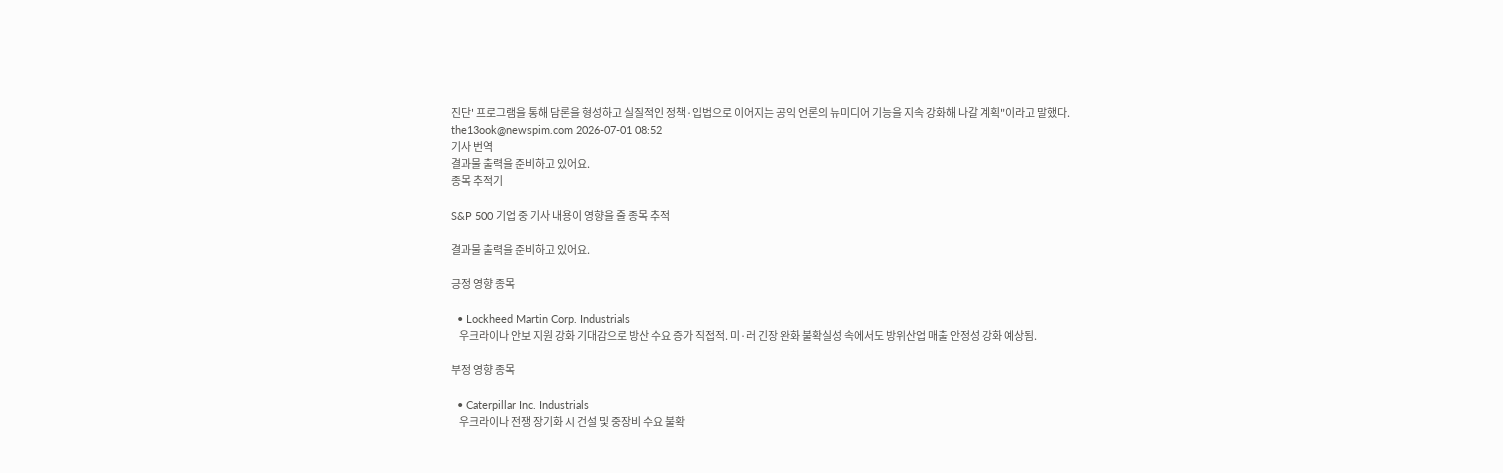진단' 프로그램을 통해 담론을 형성하고 실질적인 정책·입법으로 이어지는 공익 언론의 뉴미디어 기능을 지속 강화해 나갈 계획"이라고 말했다. the13ook@newspim.com 2026-07-01 08:52
기사 번역
결과물 출력을 준비하고 있어요.
종목 추적기

S&P 500 기업 중 기사 내용이 영향을 줄 종목 추적

결과물 출력을 준비하고 있어요.

긍정 영향 종목

  • Lockheed Martin Corp. Industrials
    우크라이나 안보 지원 강화 기대감으로 방산 수요 증가 직접적. 미·러 긴장 완화 불확실성 속에서도 방위산업 매출 안정성 강화 예상됨.

부정 영향 종목

  • Caterpillar Inc. Industrials
    우크라이나 전쟁 장기화 시 건설 및 중장비 수요 불확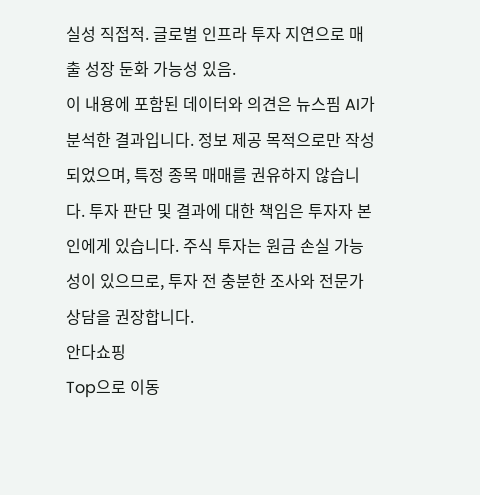실성 직접적. 글로벌 인프라 투자 지연으로 매출 성장 둔화 가능성 있음.
이 내용에 포함된 데이터와 의견은 뉴스핌 AI가 분석한 결과입니다. 정보 제공 목적으로만 작성되었으며, 특정 종목 매매를 권유하지 않습니다. 투자 판단 및 결과에 대한 책임은 투자자 본인에게 있습니다. 주식 투자는 원금 손실 가능성이 있으므로, 투자 전 충분한 조사와 전문가 상담을 권장합니다.
안다쇼핑
Top으로 이동